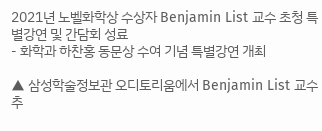2021년 노벨화학상 수상자 Benjamin List 교수 초청 특별강연 및 간담회 성료
- 화학과 하찬홍 동문상 수여 기념 특별강연 개최

▲ 삼성학술정보관 오디토리움에서 Benjamin List 교수 추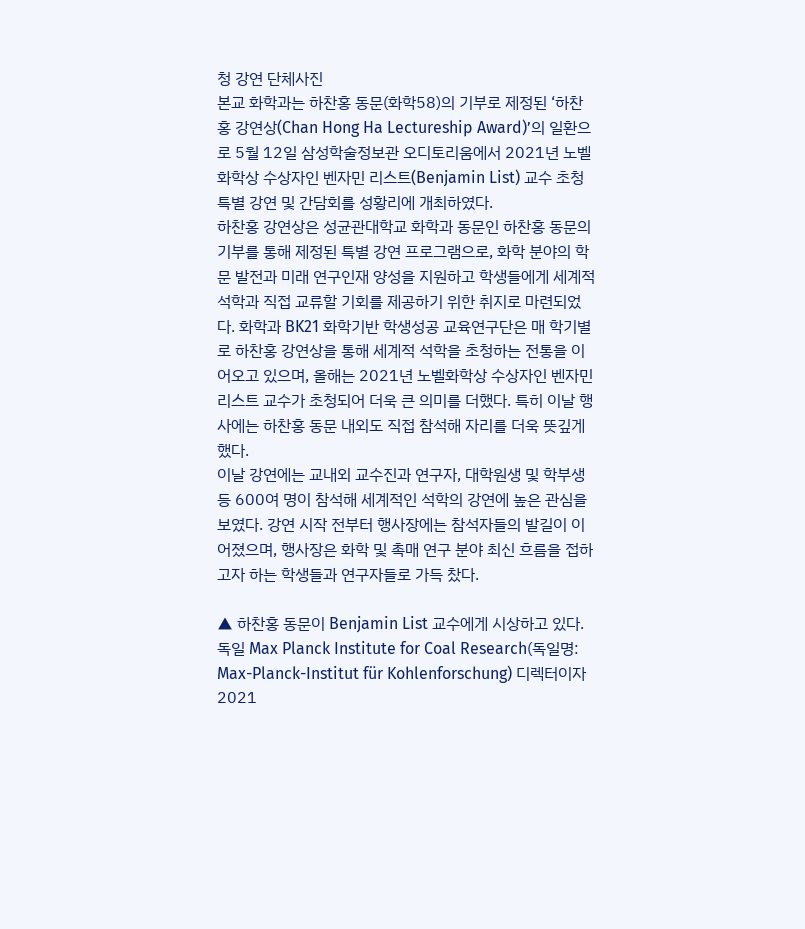청 강연 단체사진
본교 화학과는 하찬홍 동문(화학58)의 기부로 제정된 ‘하찬홍 강연상(Chan Hong Ha Lectureship Award)’의 일환으로 5월 12일 삼성학술정보관 오디토리움에서 2021년 노벨화학상 수상자인 벤자민 리스트(Benjamin List) 교수 초청 특별 강연 및 간담회를 성황리에 개최하였다.
하찬홍 강연상은 성균관대학교 화학과 동문인 하찬홍 동문의 기부를 통해 제정된 특별 강연 프로그램으로, 화학 분야의 학문 발전과 미래 연구인재 양성을 지원하고 학생들에게 세계적 석학과 직접 교류할 기회를 제공하기 위한 취지로 마련되었다. 화학과 BK21 화학기반 학생성공 교육연구단은 매 학기별로 하찬홍 강연상을 통해 세계적 석학을 초청하는 전통을 이어오고 있으며, 올해는 2021년 노벨화학상 수상자인 벤자민 리스트 교수가 초청되어 더욱 큰 의미를 더했다. 특히 이날 행사에는 하찬홍 동문 내외도 직접 참석해 자리를 더욱 뜻깊게 했다.
이날 강연에는 교내외 교수진과 연구자, 대학원생 및 학부생 등 600여 명이 참석해 세계적인 석학의 강연에 높은 관심을 보였다. 강연 시작 전부터 행사장에는 참석자들의 발길이 이어졌으며, 행사장은 화학 및 촉매 연구 분야 최신 흐름을 접하고자 하는 학생들과 연구자들로 가득 찼다.

▲ 하찬홍 동문이 Benjamin List 교수에게 시상하고 있다.
독일 Max Planck Institute for Coal Research(독일명: Max-Planck-Institut für Kohlenforschung) 디렉터이자 2021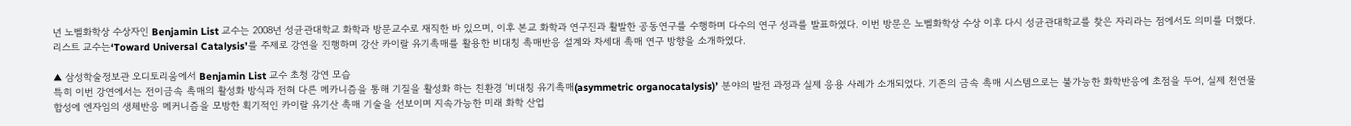년 노벨화학상 수상자인 Benjamin List 교수는 2008년 성균관대학교 화학과 방문교수로 재직한 바 있으며, 이후 본교 화학과 연구진과 활발한 공동연구를 수행하며 다수의 연구 성과를 발표하였다. 이번 방문은 노벨화학상 수상 이후 다시 성균관대학교를 찾은 자리라는 점에서도 의미를 더했다.
리스트 교수는‘Toward Universal Catalysis’를 주제로 강연을 진행하며 강산 카이랄 유기촉매를 활용한 비대칭 촉매반응 설계와 차세대 촉매 연구 방향을 소개하였다.

▲ 삼성학술정보관 오디토리움에서 Benjamin List 교수 초청 강연 모습
특히 이번 강연에서는 전이금속 촉매의 활성화 방식과 전혀 다른 메카니즘을 통해 기질을 활성화 하는 친환경 ‘비대칭 유기촉매(asymmetric organocatalysis)’ 분야의 발전 과정과 실제 응용 사례가 소개되었다. 기존의 금속 촉매 시스템으로는 불가능한 화학반응에 초점을 두어, 실제 천연물 합성에 엔자임의 생체반응 메커니즘을 모방한 획기적인 카이랄 유기산 촉매 기술을 선보이며 지속가능한 미래 화학 산업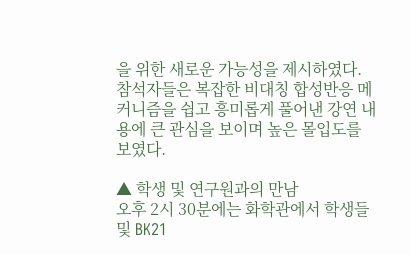을 위한 새로운 가능성을 제시하였다. 참석자들은 복잡한 비대칭 합성반응 메커니즘을 쉽고 흥미롭게 풀어낸 강연 내용에 큰 관심을 보이며 높은 몰입도를 보였다.

▲ 학생 및 연구원과의 만남
오후 2시 30분에는 화학관에서 학생들 및 BK21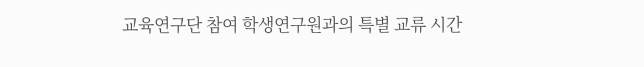교육연구단 참여 학생연구원과의 특별 교류 시간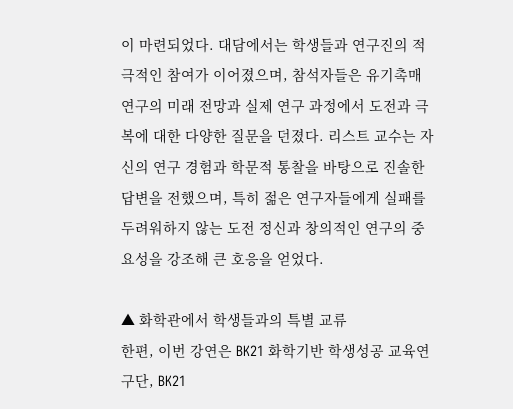이 마련되었다. 대담에서는 학생들과 연구진의 적극적인 참여가 이어졌으며, 참석자들은 유기촉매 연구의 미래 전망과 실제 연구 과정에서 도전과 극복에 대한 다양한 질문을 던졌다. 리스트 교수는 자신의 연구 경험과 학문적 통찰을 바탕으로 진솔한 답변을 전했으며, 특히 젊은 연구자들에게 실패를 두려워하지 않는 도전 정신과 창의적인 연구의 중요성을 강조해 큰 호응을 얻었다.

▲ 화학관에서 학생들과의 특별 교류
한편, 이번 강연은 BK21 화학기반 학생성공 교육연구단, BK21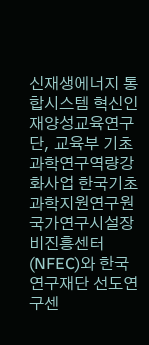신재생에너지 통합시스템 혁신인재양성교육연구단, 교육부 기초과학연구역량강화사업 한국기초과학지원연구원 국가연구시설장비진흥센터(NFEC)와 한국연구재단 선도연구센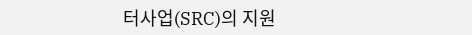터사업(SRC)의 지원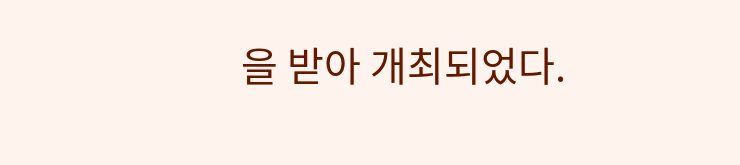을 받아 개최되었다.